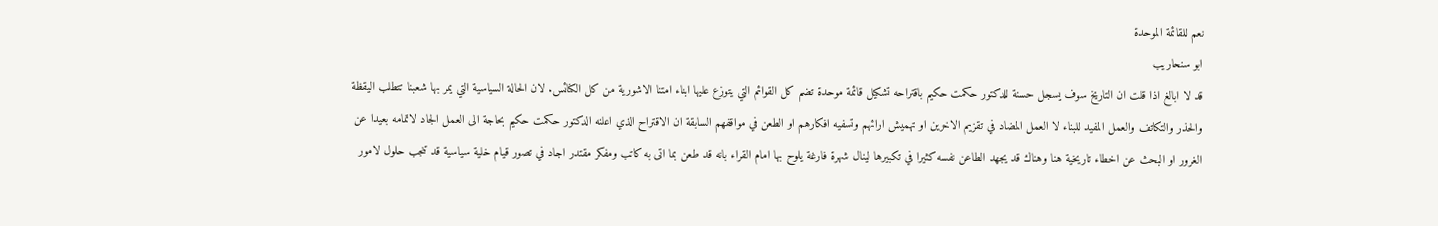نعم للقائمة الموحدة
ابو سنحاريب
قد لا ابالغ اذا قلت ان التاريخ سوف يسجل حسنة للدكتور حكمت حكيم باقتراحه تشكيل قائمة موحدة تضم كل القوائم التي يتوزع عليها ابناء امتنا الاشورية من كل الكنائس. لان الحالة السياسية التي يمر بها شعبنا تتطلب اليقظة والحذر والتكاتف والعمل المفيد للبناء لا العمل المضاد في تقزيم الاخرين او تهميش ارائهم وتسفيه افكارهم او الطعن في مواقفهم السابقة ان الاقتراح الذي اعلنه الدكتور حكمت حكيم بحاجة الى العمل الجاد لاتمامه بعيدا عن الغرور او البحث عن اخطاء تاريخية هنا وهناك قد يجهد الطاعن نفسه كثيرا في تكبيرها لينال شهرة فارغة يلوح بها امام القراء بانه قد طعن بما اتى به كاتب ومفكر مقتدر اجاد في تصور قيام خلية سياسية قد تنجب حلول لامور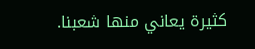كثيرة يعاني منها شعبنا.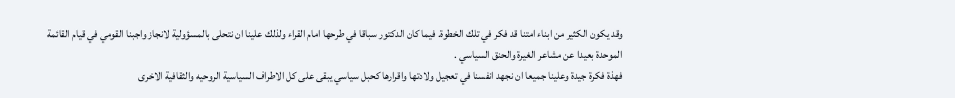وقد يكون الكثير من ابناء امتنا قد فكر في تلك الخطوة. فيما كان الدكتور سباقا في طرحها امام القراء ولذلك علينا ان نتحلى بالمسؤولية لانجاز واجبنا القومي في قيام القائمة الموحدة بعيدا عن مشاعر الغيرة والحنق السياسي .
فهذة فكرة جيدة وعلينا جميعا ان نجهد انفسنا في تعجيل ولادتها واقرارها كحبل سياسي يبقى على كل الاطراف السياسية الروحيه والثقافية الاخرى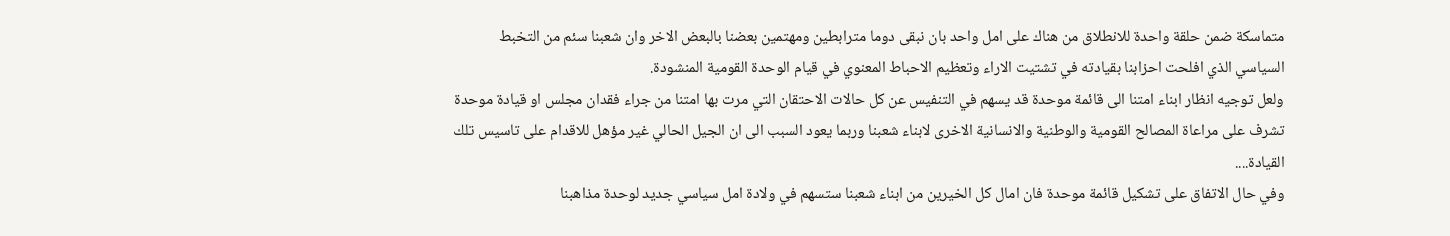متماسكة ضمن حلقة واحدة للانطلاق من هناك على امل واحد بان نبقى دوما مترابطين ومهتمين بعضنا بالبعض الاخر وان شعبنا سئم من التخبط السياسي الذي افلحت احزابنا بقيادته في تشتيت الاراء وتعظيم الاحباط المعنوي في قيام الوحدة القومية المنشودة.
ولعل توجيه انظار ابناء امتنا الى قائمة موحدة قد يسهم في التنفيس عن كل حالات الاحتقان التي مرت بها امتنا من جراء فقدان مجلس او قيادة موحدة تشرف على مراعاة المصالح القومية والوطنية والانسانية الاخرى لابناء شعبنا وربما يعود السبب الى ان الجيل الحالي غير مؤهل للاقدام على تاسيس تلك القيادة....
وفي حال الاتفاق على تشكيل قائمة موحدة فان امال كل الخيرين من ابناء شعبنا ستسهم في ولادة امل سياسي جديد لوحدة مذاهبنا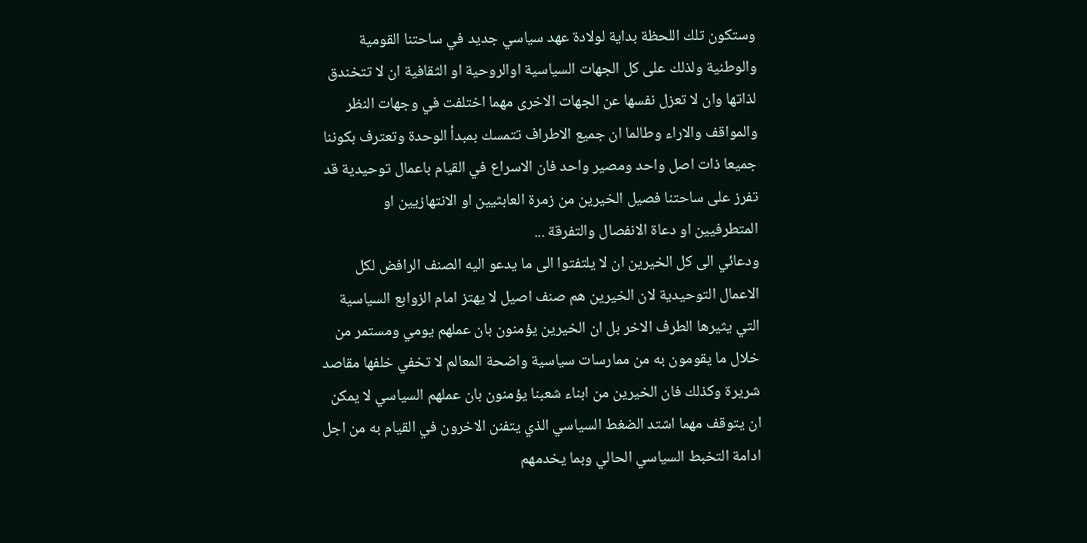وستكون تلك اللحظة بداية لولادة عهد سياسي جديد في ساحتنا القومية والوطنية ولذلك على كل الجهات السياسية اوالروحية او الثقافية ان لا تتخندق لذاتها وان لا تعزل نفسها عن الجهات الاخرى مهما اختلفت في وجهات النظر والمواقف والاراء وطالما ان جميع الاطراف تتمسك بمبدأ الوحدة وتعترف بكوننا جميعا ذات اصل واحد ومصير واحد فان الاسراع في القيام باعمال توحيدية قد تفرز على ساحتنا فصيل الخيرين من زمرة العابثيين او الانتهازيين او المتطرفيين او دعاة الانفصال والتفرقة ...
ودعائي الى كل الخيرين ان لا يلتفتوا الى ما يدعو اليه الصنف الرافض لكل الاعمال التوحيدية لان الخيرين هم صنف اصيل لا يهتز امام الزوابع السياسية التي يثيرها الطرف الاخر بل ان الخيرين يؤمنون بان عملهم يومي ومستمر من خلال ما يقومون به من ممارسات سياسية واضحة المعالم لا تخفي خلفها مقاصد شريرة وكذلك فان الخيرين من ابناء شعبنا يؤمنون بان عملهم السياسي لا يمكن ان يتوقف مهما اشتد الضغط السياسي الذي يتفنن الاخرون في القيام به من اجل ادامة التخبط السياسي الحالي وبما يخدمهم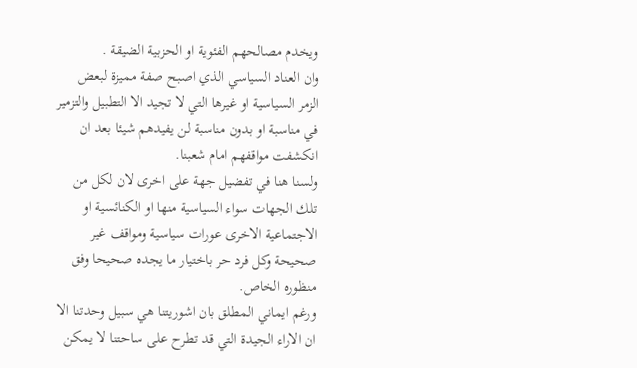ويخدم مصالحهم الفئوية او الحزبية الضيقة .
وان العناد السياسي الذي اصبح صفة مميزة لبعض الزمر السياسية او غيرها التي لا تجيد الا التطبيل والتزمير في مناسبة او بدون مناسبة لن يفيدهم شيئا بعد ان انكشفت مواقفهم امام شعبنا.
ولسنا هنا في تفضيل جهة على اخرى لان لكل من تلك الجهات سواء السياسية منها او الكنائسية او الاجتماعية الاخرى عورات سياسية ومواقف غير صحيحة وكل فرد حر باختيار ما يجده صحيحا وفق منظوره الخاص.
ورغم ايماني المطلق بان اشوريتنا هي سبيل وحدتنا الا ان الاراء الجيدة التي قد تطرح على ساحتنا لا يمكن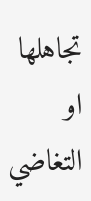تجاهلها او التغاضي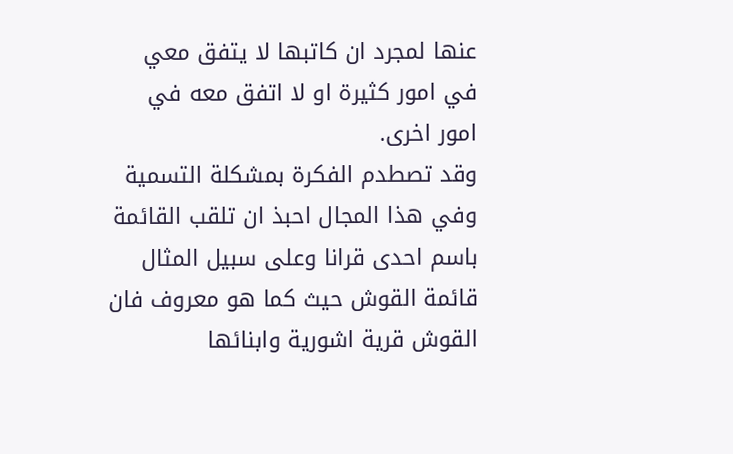عنها لمجرد ان كاتبها لا يتفق معي في امور كثيرة او لا اتفق معه في امور اخرى.
وقد تصطدم الفكرة بمشكلة التسمية وفي هذا المجال احبذ ان تلقب القائمة باسم احدى قرانا وعلى سبيل المثال قائمة القوش حيث كما هو معروف فان القوش قرية اشورية وابنائها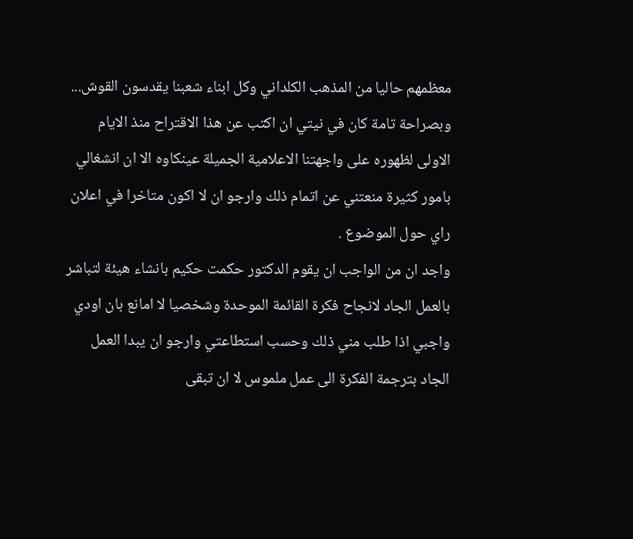معظمهم حاليا من المذهب الكلداني وكل ابناء شعبنا يقدسون القوش...
وبصراحة تامة كان في نيتي ان اكتب عن هذا الاقتراح منذ الايام الاولى لظهوره على واجهتنا الاعلامية الجميلة عينكاوه الا ان انشغالي بامور كثيرة منعتني عن اتمام ذلك وارجو ان لا اكون متاخرا في اعلان راي حول الموضوع .
واجد ان من الواجب ان يقوم الدكتور حكمت حكيم بانشاء هيئة لتباشر بالعمل الجاد لانجاح فكرة القائمة الموحدة وشخصيا لا امانع بان اودي واجبي اذا طلب مني ذلك وحسب استطاعتي وارجو ان يبدا العمل الجاد بترجمة الفكرة الى عمل ملموس لا ان تبقى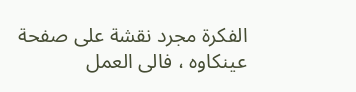الفكرة مجرد نقشة على صفحة عينكاوه ، فالى العمل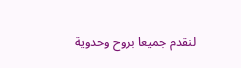لنقدم جميعا بروح وحدوية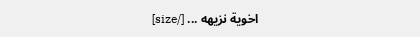اخوية نزيهه ... [/size]